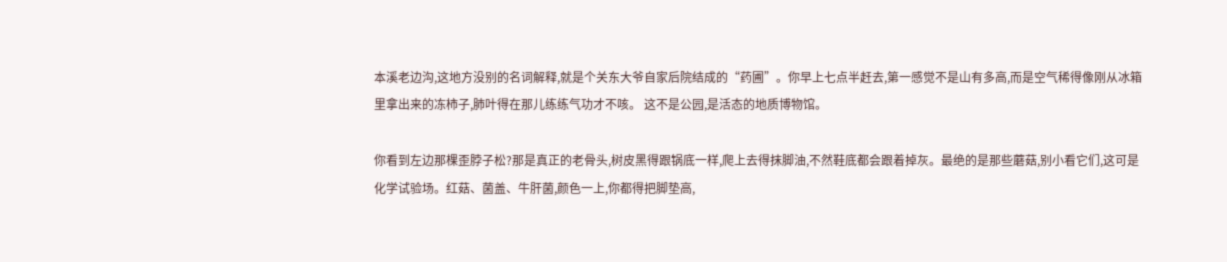本溪老边沟,这地方没别的名词解释,就是个关东大爷自家后院结成的“药圃”。你早上七点半赶去,第一感觉不是山有多高,而是空气稀得像刚从冰箱里拿出来的冻柿子,肺叶得在那儿练练气功才不咳。 这不是公园,是活态的地质博物馆。

你看到左边那棵歪脖子松?那是真正的老骨头,树皮黑得跟锅底一样,爬上去得抹脚油,不然鞋底都会跟着掉灰。最绝的是那些蘑菇,别小看它们,这可是化学试验场。红菇、菌盖、牛肝菌,颜色一上,你都得把脚垫高,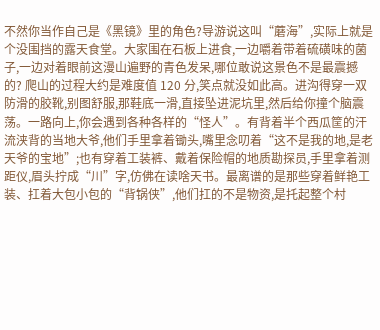不然你当作自己是《黑镜》里的角色?导游说这叫“蘑海”,实际上就是个没围挡的露天食堂。大家围在石板上进食,一边嚼着带着硫磺味的菌子,一边对着眼前这漫山遍野的青色发呆,哪位敢说这景色不是最震撼的? 爬山的过程大约是难度值 120 分,笑点就没如此高。进沟得穿一双防滑的胶靴,别图舒服,那鞋底一滑,直接坠进泥坑里,然后给你撞个脑震荡。一路向上,你会遇到各种各样的“怪人”。有背着半个西瓜筐的汗流浃背的当地大爷,他们手里拿着锄头,嘴里念叨着“这不是我的地,是老天爷的宝地”;也有穿着工装裤、戴着保险帽的地质勘探员,手里拿着测距仪,眉头拧成“川”字,仿佛在读啥天书。最离谱的是那些穿着鲜艳工装、扛着大包小包的“背锅侠”,他们扛的不是物资,是托起整个村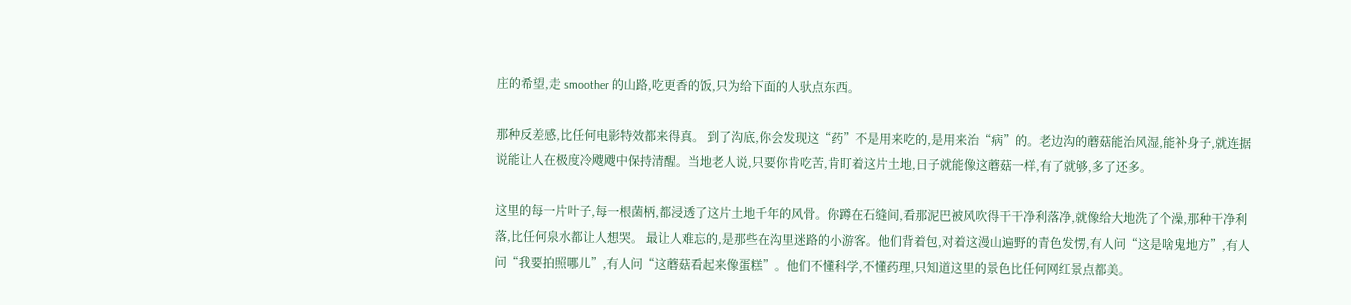庄的希望,走 smoother 的山路,吃更香的饭,只为给下面的人驮点东西。

那种反差感,比任何电影特效都来得真。 到了沟底,你会发现这“药”不是用来吃的,是用来治“病”的。老边沟的蘑菇能治风湿,能补身子,就连据说能让人在极度冷飕飕中保持清醒。当地老人说,只要你肯吃苦,肯盯着这片土地,日子就能像这蘑菇一样,有了就够,多了还多。

这里的每一片叶子,每一根菌柄,都浸透了这片土地千年的风骨。你蹲在石缝间,看那泥巴被风吹得干干净利落净,就像给大地洗了个澡,那种干净利落,比任何泉水都让人想哭。 最让人难忘的,是那些在沟里迷路的小游客。他们背着包,对着这漫山遍野的青色发愣,有人问“这是啥鬼地方”,有人问“我要拍照哪儿”,有人问“这蘑菇看起来像蛋糕”。他们不懂科学,不懂药理,只知道这里的景色比任何网红景点都美。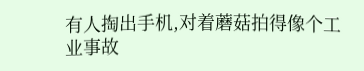有人掏出手机,对着蘑菇拍得像个工业事故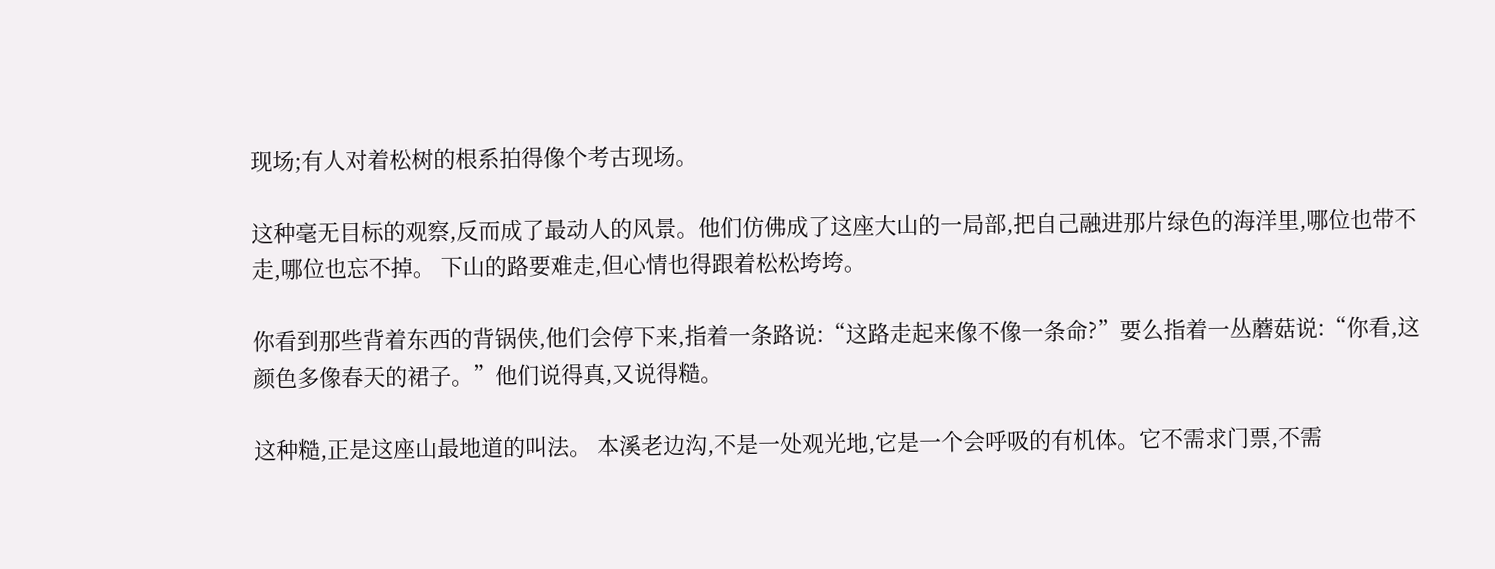现场;有人对着松树的根系拍得像个考古现场。

这种毫无目标的观察,反而成了最动人的风景。他们仿佛成了这座大山的一局部,把自己融进那片绿色的海洋里,哪位也带不走,哪位也忘不掉。 下山的路要难走,但心情也得跟着松松垮垮。

你看到那些背着东西的背锅侠,他们会停下来,指着一条路说:“这路走起来像不像一条命?”要么指着一丛蘑菇说:“你看,这颜色多像春天的裙子。”他们说得真,又说得糙。

这种糙,正是这座山最地道的叫法。 本溪老边沟,不是一处观光地,它是一个会呼吸的有机体。它不需求门票,不需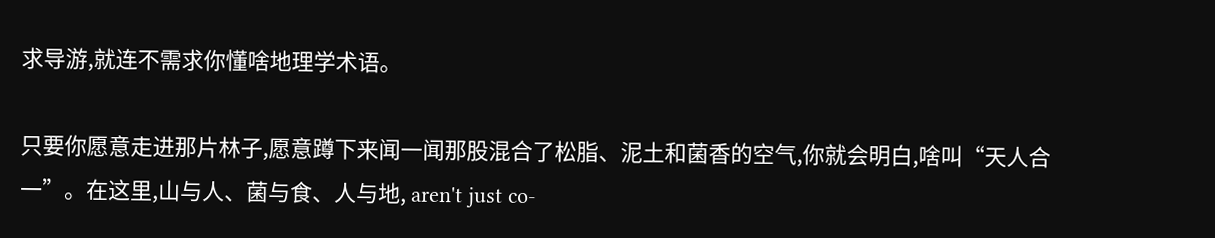求导游,就连不需求你懂啥地理学术语。

只要你愿意走进那片林子,愿意蹲下来闻一闻那股混合了松脂、泥土和菌香的空气,你就会明白,啥叫“天人合一”。在这里,山与人、菌与食、人与地, aren't just co-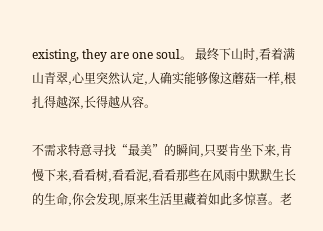existing, they are one soul。 最终下山时,看着满山青翠,心里突然认定,人确实能够像这蘑菇一样,根扎得越深,长得越从容。

不需求特意寻找“最美”的瞬间,只要肯坐下来,肯慢下来,看看树,看看泥,看看那些在风雨中默默生长的生命,你会发现,原来生活里藏着如此多惊喜。老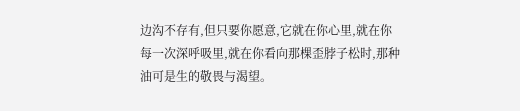边沟不存有,但只要你愿意,它就在你心里,就在你每一次深呼吸里,就在你看向那棵歪脖子松时,那种油可是生的敬畏与渴望。